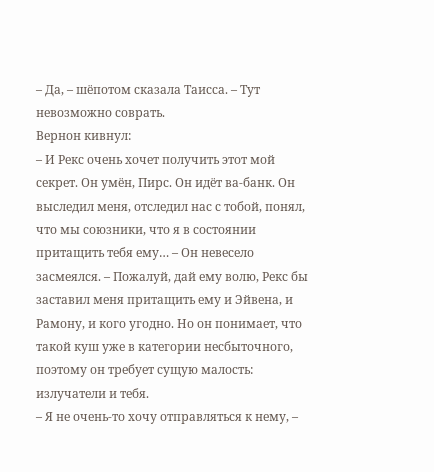– Да, – шёпотом сказала Таисса. – Тут невозможно соврать.
Вернон кивнул:
– И Рекс очень хочет получить этот мой секрет. Он умён, Пирс. Он идёт ва-банк. Он выследил меня, отследил нас с тобой, понял, что мы союзники, что я в состоянии притащить тебя ему… – Он невесело засмеялся. – Пожалуй, дай ему волю, Рекс бы заставил меня притащить ему и Эйвена, и Рамону, и кого угодно. Но он понимает, что такой куш уже в категории несбыточного, поэтому он требует сущую малость: излучатели и тебя.
– Я не очень-то хочу отправляться к нему, –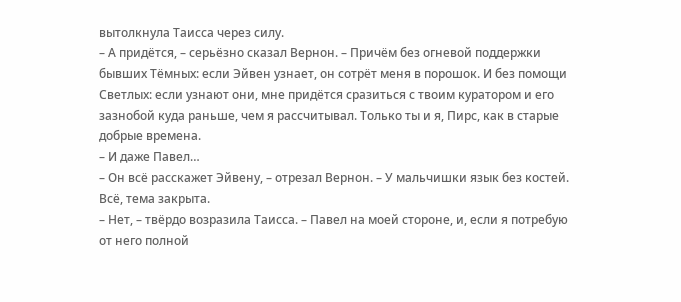вытолкнула Таисса через силу.
– А придётся, – серьёзно сказал Вернон. – Причём без огневой поддержки бывших Тёмных: если Эйвен узнает, он сотрёт меня в порошок. И без помощи Светлых: если узнают они, мне придётся сразиться с твоим куратором и его зазнобой куда раньше, чем я рассчитывал. Только ты и я, Пирс, как в старые добрые времена.
– И даже Павел…
– Он всё расскажет Эйвену, – отрезал Вернон. – У мальчишки язык без костей. Всё, тема закрыта.
– Нет, – твёрдо возразила Таисса. – Павел на моей стороне, и, если я потребую от него полной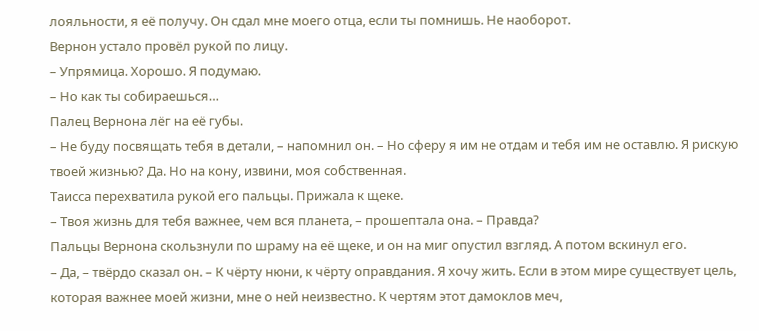лояльности, я её получу. Он сдал мне моего отца, если ты помнишь. Не наоборот.
Вернон устало провёл рукой по лицу.
– Упрямица. Хорошо. Я подумаю.
– Но как ты собираешься…
Палец Вернона лёг на её губы.
– Не буду посвящать тебя в детали, – напомнил он. – Но сферу я им не отдам и тебя им не оставлю. Я рискую твоей жизнью? Да. Но на кону, извини, моя собственная.
Таисса перехватила рукой его пальцы. Прижала к щеке.
– Твоя жизнь для тебя важнее, чем вся планета, – прошептала она. – Правда?
Пальцы Вернона скользнули по шраму на её щеке, и он на миг опустил взгляд. А потом вскинул его.
– Да, – твёрдо сказал он. – К чёрту нюни, к чёрту оправдания. Я хочу жить. Если в этом мире существует цель, которая важнее моей жизни, мне о ней неизвестно. К чертям этот дамоклов меч,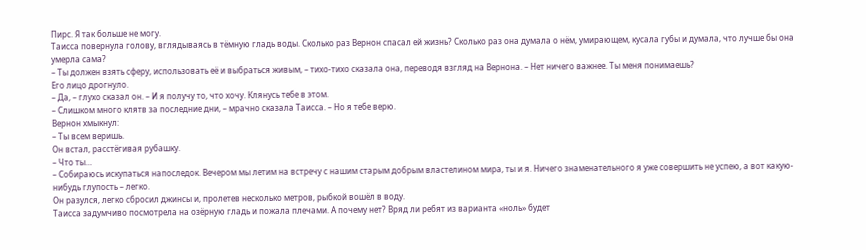Пирс. Я так больше не могу.
Таисса повернула голову, вглядываясь в тёмную гладь воды. Сколько раз Вернон спасал ей жизнь? Сколько раз она думала о нём, умирающем, кусала губы и думала, что лучше бы она умерла сама?
– Ты должен взять сферу, использовать её и выбраться живым, – тихо-тихо сказала она, переводя взгляд на Вернона. – Нет ничего важнее. Ты меня понимаешь?
Его лицо дрогнуло.
– Да, – глухо сказал он. – И я получу то, что хочу. Клянусь тебе в этом.
– Слишком много клятв за последние дни, – мрачно сказала Таисса. – Но я тебе верю.
Вернон хмыкнул:
– Ты всем веришь.
Он встал, расстёгивая рубашку.
– Что ты…
– Собираюсь искупаться напоследок. Вечером мы летим на встречу с нашим старым добрым властелином мира, ты и я. Ничего знаменательного я уже совершить не успею, а вот какую-нибудь глупость – легко.
Он разулся, легко сбросил джинсы и, пролетев несколько метров, рыбкой вошёл в воду.
Таисса задумчиво посмотрела на озёрную гладь и пожала плечами. А почему нет? Вряд ли ребят из варианта «ноль» будет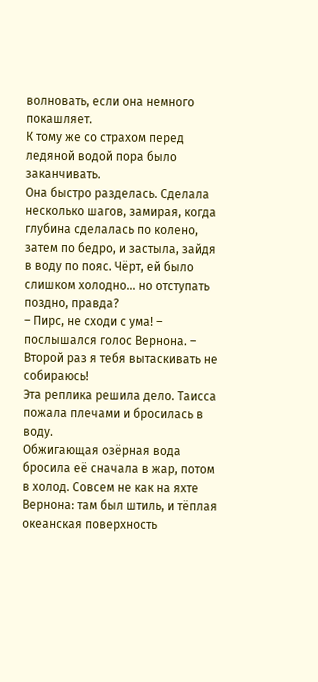волновать, если она немного покашляет.
К тому же со страхом перед ледяной водой пора было заканчивать.
Она быстро разделась. Сделала несколько шагов, замирая, когда глубина сделалась по колено, затем по бедро, и застыла, зайдя в воду по пояс. Чёрт, ей было слишком холодно… но отступать поздно, правда?
– Пирс, не сходи с ума! – послышался голос Вернона. – Второй раз я тебя вытаскивать не собираюсь!
Эта реплика решила дело. Таисса пожала плечами и бросилась в воду.
Обжигающая озёрная вода бросила её сначала в жар, потом в холод. Совсем не как на яхте Вернона: там был штиль, и тёплая океанская поверхность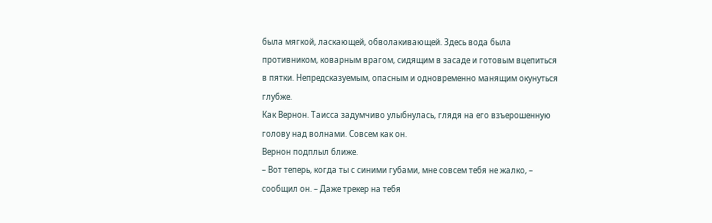была мягкой, ласкающей, обволакивающей. Здесь вода была противником, коварным врагом, сидящим в засаде и готовым вцепиться в пятки. Непредсказуемым, опасным и одновременно манящим окунуться глубже.
Как Вернон. Таисса задумчиво улыбнулась, глядя на его взъерошенную голову над волнами. Совсем как он.
Вернон подплыл ближе.
– Вот теперь, когда ты с синими губами, мне совсем тебя не жалко, – сообщил он. – Даже трекер на тебя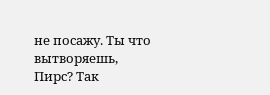не посажу. Ты что вытворяешь, Пирс? Так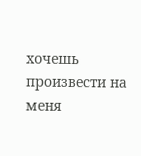хочешь произвести на меня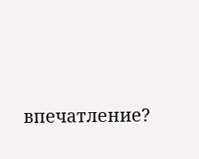впечатление?